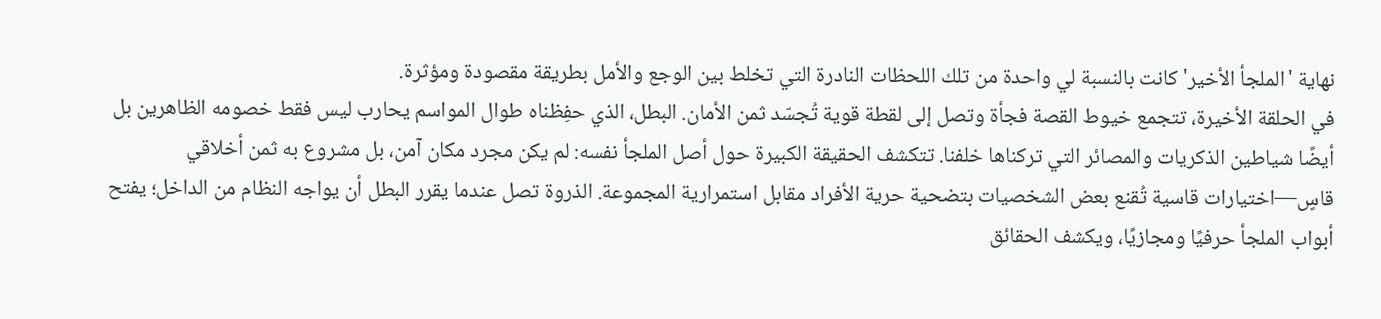نهاية 'الملجأ الأخير' كانت بالنسبة لي واحدة من تلك اللحظات النادرة التي تخلط بين الوجع والأمل بطريقة مقصودة ومؤثرة.
في الحلقة الأخيرة، تتجمع خيوط القصة فجأة وتصل إلى لقطة قوية تُجسّد ثمن الأمان. البطل، الذي حفِظناه طوال المواسم يحارب ليس فقط خصومه الظاهرين بل أيضًا شياطين الذكريات والمصائر التي تركناها خلفنا. تتكشف الحقيقة الكبيرة حول أصل الملجأ نفسه: لم يكن مجرد مكان آمن، بل مشروع به ثمن أخلاقي قاسٍ—اختيارات قاسية تُقنع بعض الشخصيات بتضحية حرية الأفراد مقابل استمرارية المجموعة. الذروة تصل عندما يقرر البطل أن يواجه النظام من الداخل؛ يفتح أبواب الملجأ حرفيًا ومجازيًا، ويكشف الحقائق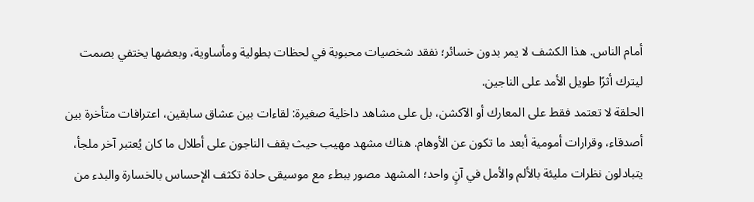أمام الناس. هذا الكشف لا يمر بدون خسائر؛ نفقد شخصيات محبوبة في لحظات بطولية ومأساوية، وبعضها يختفي بصمت ليترك أثرًا طويل الأمد على الناجين.
الحلقة لا تعتمد فقط على المعارك أو الآكشن، بل على مشاهد داخلية صغيرة: لقاءات بين عشاق سابقين، اعترافات متأخرة بين أصدقاء، وقرارات أمومية أبعد ما تكون عن الأوهام. هناك مشهد مهيب حيث يقف الناجون على أطلال ما كان يُعتبر آخر ملجأ، يتبادلون نظرات مليئة بالألم والأمل في آنٍ واحد؛ المشهد مصور ببطء مع موسيقى حادة تكثف الإحساس بالخسارة والبدء من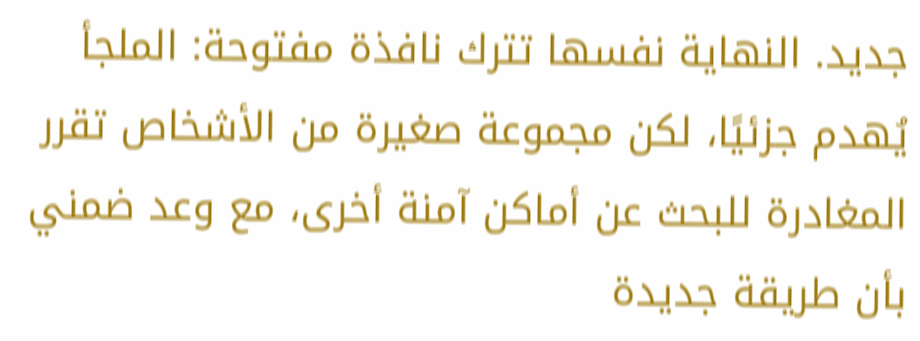جديد. النهاية نفسها تترك نافذة مفتوحة: الملجأ يُهدم جزئيًا، لكن مجموعة صغيرة من الأشخاص تقرر المغادرة للبحث عن أماكن آمنة أخرى، مع وعد ضمني بأن طريقة جديدة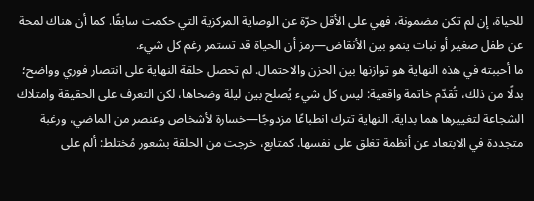للحياة، إن لم تكن مضمونة، فهي على الأقل حرّة عن الوصاية المركزية التي حكمت سابقًا. كما أن هناك لمحة عن طفل صغير أو نبات ينمو بين الأنقاض—رمز أن الحياة قد تستمر رغم كل شيء.
ما أحببته في هذه النهاية هو توازنها بين الحزن والاحتمال. لم تحصل حلقة النهاية على انتصار فوري وواضح؛ بدلًا من ذلك، تُقدّم خاتمة واقعية: ليس كل شيء يُصلح بين ليلة وضحاها، لكن التعرف على الحقيقة وامتلاك الشجاعة لتغييرها هما بداية. النهاية تترك انطباعًا مزدوجًا—خسارة لأشخاص وعنصر من الماضي، ورغبة متجددة في الابتعاد عن أنظمة تغلق على نفسها. كمتابع، خرجت من الحلقة بشعور مُختلط: ألم على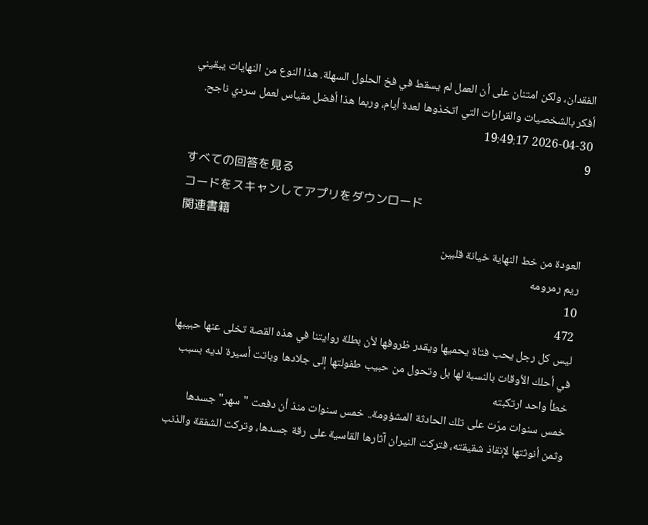الفقدان، ولكن امتنان على أن العمل لم يسقط في فخ الحلول السهلة. هذا النوع من النهايات يبقيني أفكر بالشخصيات والقرارات التي اتخذوها لعدة أيام، وربما هذا أفضل مقياس لعمل سردي ناجح.
2026-04-30 19:49:17
9
すべての回答を見る
コードをスキャンしてアプリをダウンロード
関連書籍
العودة من خط النهاية خيانة قلبين
ريم رمرومه
10
472
ليس كل رجل يحب فتاة يحميها ويقدر ظروفها لأن بطلة روايتنا في هذه القصة تخلى عنها حبيبها في أحلك الأوقات بالنسبة لها بل وتحول من حبيب طفولتها إلى جلادها وباتت أسيرة لديه بسبب خطأ واحد ارتكبته
خمس سنوات مرّت على تلك الحادثة المشؤومة.. خمس سنوات منذ أن دفعت "سهر" جسدها وثمن أنوثتها لإنقاذ شقيقته، فتركت النيران آثارها القاسية على رقة جسدها، وتركت الشفقة والذنب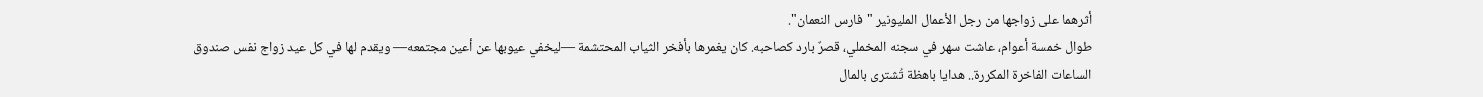أثرهما على زواجها من رجل الأعمال المليونير "فارس النعمان".
طوال خمسة أعوام، عاشت سهر في سجنه المخملي، قصرٌ بارد كصاحبه. كان يغمرها بأفخر الثياب المحتشمة —ليخفي عيوبها عن أعين مجتمعه— ويقدم لها في كل عيد زواج نفس صندوق الساعات الفاخرة المكررة.. هدايا باهظة تُشترى بالمال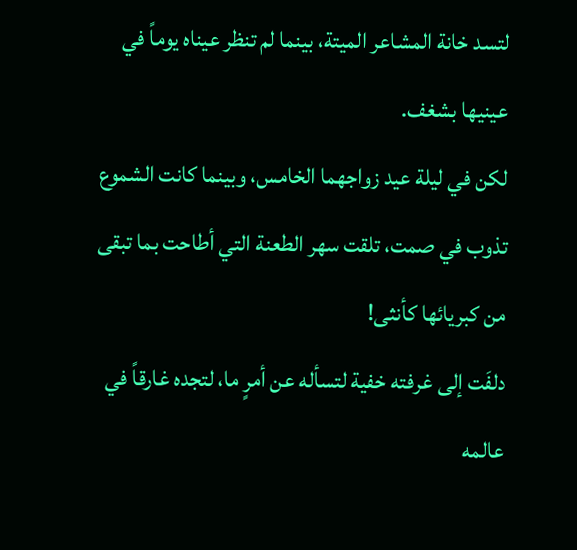لتسد خانة المشاعر الميتة، بينما لم تنظر عيناه يوماً في عينيها بشغف.
لكن في ليلة عيد زواجهما الخامس، وبينما كانت الشموع تذوب في صمت، تلقت سهر الطعنة التي أطاحت بما تبقى من كبريائها كأنثى!
دلفَت إلى غرفته خفية لتسأله عن أمرٍ ما، لتجده غارقاً في عالمه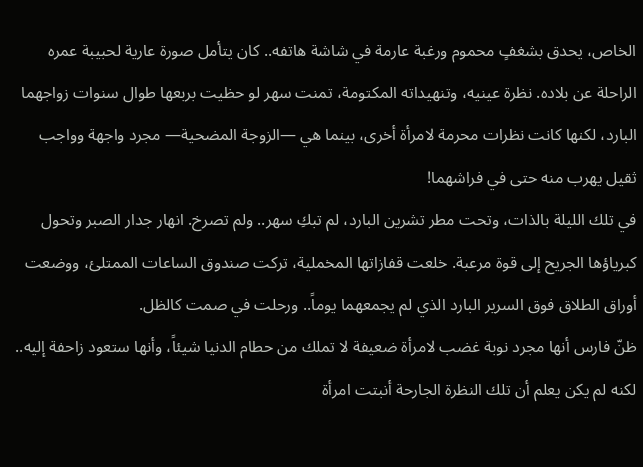الخاص، يحدق بشغفٍ محموم ورغبة عارمة في شاشة هاتفه.. كان يتأمل صورة عارية لحبيبة عمره الراحلة عن بلاده. نظرة عينيه، وتنهيداته المكتومة، تمنت سهر لو حظيت بربعها طوال سنوات زواجهما البارد، لكنها كانت نظرات محرمة لامرأة أخرى، بينما هي —الزوجة المضحية— مجرد واجهة وواجب ثقيل يهرب منه حتى في فراشهما!
في تلك الليلة بالذات، وتحت مطر تشرين البارد، لم تبكِ سهر.. ولم تصرخ. انهار جدار الصبر وتحول كبرياؤها الجريح إلى قوة مرعبة. خلعت قفازاتها المخملية، تركت صندوق الساعات الممتلئ، ووضعت أوراق الطلاق فوق السرير البارد الذي لم يجمعهما يوماً.. ورحلت في صمت كالظل.
ظنّ فارس أنها مجرد نوبة غضب لامرأة ضعيفة لا تملك من حطام الدنيا شيئاً، وأنها ستعود زاحفة إليه.. لكنه لم يكن يعلم أن تلك النظرة الجارحة أنبتت امرأة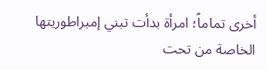أخرى تماماً؛ امرأة بدأت تبني إمبراطوريتها الخاصة من تحت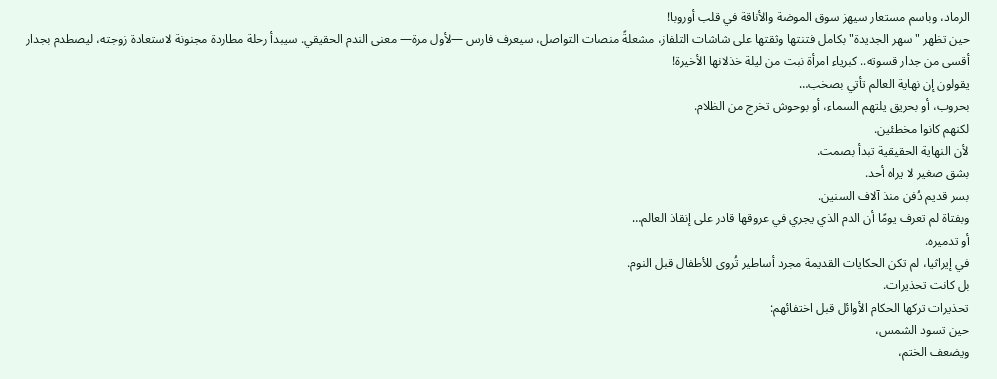الرماد، وباسم مستعار سيهز سوق الموضة والأناقة في قلب أوروبا!
حين تظهر "سهر الجديدة" بكامل فتنتها وثقتها على شاشات التلفاز، مشعلةً منصات التواصل، سيعرف فارس —لأول مرة— معنى الندم الحقيقي. سيبدأ رحلة مطاردة مجنونة لاستعادة زوجته، ليصطدم بجدار أقسى من جدار قسوته.. كبرياء امرأة نبت من ليلة خذلانها الأخيرة!
يقولون إن نهاية العالم تأتي بصخب…
بحروب، أو بحريق يلتهم السماء، أو بوحوش تخرج من الظلام.
لكنهم كانوا مخطئين.
لأن النهاية الحقيقية تبدأ بصمت.
بشق صغير لا يراه أحد.
بسر قديم دُفن منذ آلاف السنين.
وبفتاة لم تعرف يومًا أن الدم الذي يجري في عروقها قادر على إنقاذ العالم…
أو تدميره.
في إيراثيا، لم تكن الحكايات القديمة مجرد أساطير تُروى للأطفال قبل النوم.
بل كانت تحذيرات.
تحذيرات تركها الحكام الأوائل قبل اختفائهم:
حين تسود الشمس،
ويضعف الختم،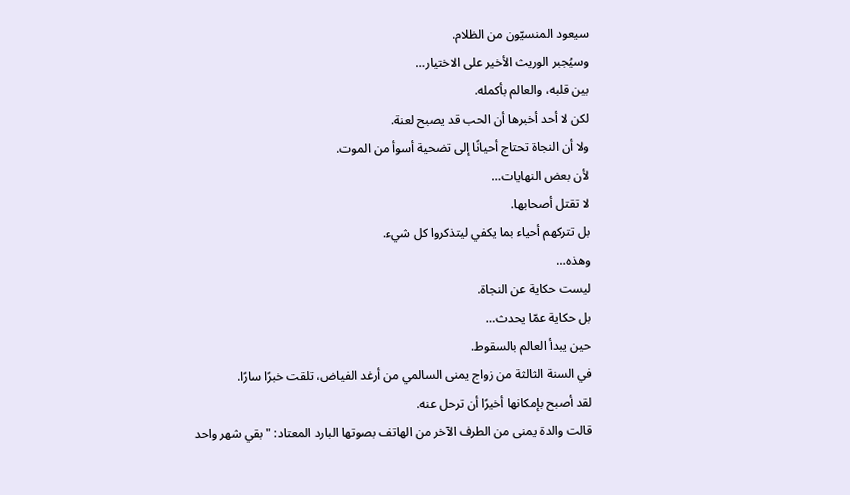سيعود المنسيّون من الظلام.
وسيُجبر الوريث الأخير على الاختيار…
بين قلبه، والعالم بأكمله.
لكن لا أحد أخبرها أن الحب قد يصبح لعنة.
ولا أن النجاة تحتاج أحيانًا إلى تضحية أسوأ من الموت.
لأن بعض النهايات…
لا تقتل أصحابها.
بل تتركهم أحياء بما يكفي ليتذكروا كل شيء.
وهذه…
ليست حكاية عن النجاة.
بل حكاية عمّا يحدث…
حين يبدأ العالم بالسقوط.
في السنة الثالثة من زواج يمنى السالمي من أرغد الفياض، تلقت خبرًا سارًا.
لقد أصبح بإمكانها أخيرًا أن ترحل عنه.
قالت والدة يمنى من الطرف الآخر من الهاتف بصوتها البارد المعتاد: "بقي شهر واحد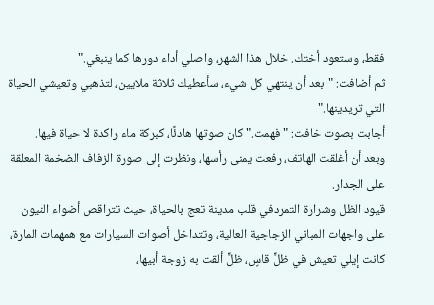فقط، وستعود أختك. خلال هذا الشهر، واصلي أداء دورها كما ينبغي."
ثم أضافت: "بعد أن ينتهي كل شيء، سأعطيك ثلاثة ملايين، لتذهبي وتعيشي الحياة التي تريدينها."
أجابت بصوت خافت: "فهمت." كان صوتها هادئًا، كبركة ماء راكدة لا حياة فيها.
وبعد أن أغلقت الهاتف، رفعت يمنى رأسها، ونظرت إلى صورة الزفاف الضخمة المعلقة على الجدار.
قيود الظل وشرارة التمردفي قلب مدينة تعج بالحياة، حيث تتراقص أضواء النيون على واجهات المباني الزجاجية العالية، وتتداخل أصوات السيارات مع همهمات المارة، كانت إيلي تعيش في ظلٍّ قاسٍ، ظلٍّ ألقت به زوجة أبيها،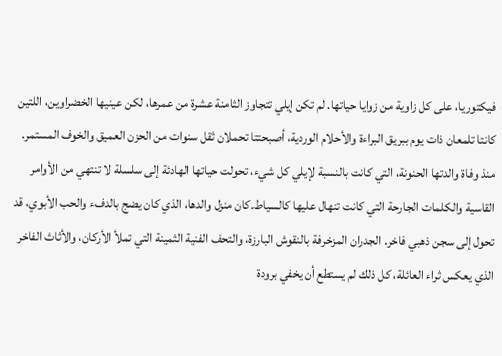فيكتوريا، على كل زاوية من زوايا حياتها. لم تكن إيلي تتجاوز الثامنة عشرة من عمرها، لكن عينيها الخضراوين، اللتين كانتا تلمعان ذات يوم ببريق البراءة والأحلام الوردية، أصبحتتا تحملان ثقل سنوات من الحزن العميق والخوف المستمر. منذ وفاة والدتها الحنونة، التي كانت بالنسبة لإيلي كل شيء، تحولت حياتها الهادئة إلى سلسلة لا تنتهي من الأوامر القاسية والكلمات الجارحة التي كانت تنهال عليها كالسياط.كان منزل والدها، الذي كان يضج بالدفء والحب الأبوي، قد تحول إلى سجن ذهبي فاخر. الجدران المزخرفة بالنقوش البارزة، والتحف الفنية الثمينة التي تملأ الأركان، والأثاث الفاخر الذي يعكس ثراء العائلة، كل ذلك لم يستطع أن يخفي برودة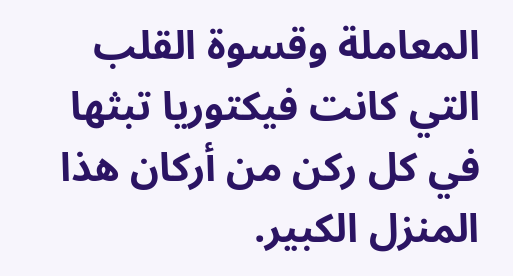المعاملة وقسوة القلب التي كانت فيكتوريا تبثها في كل ركن من أركان هذا المنزل الكبير.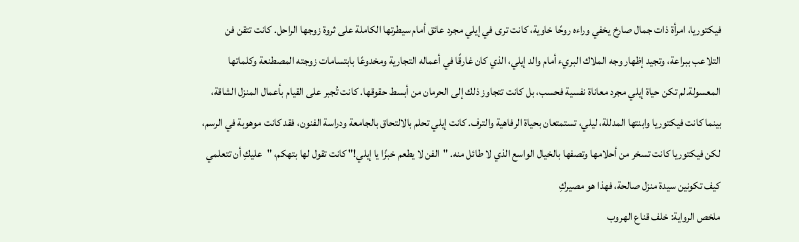فيكتوريا، امرأة ذات جمال صارخ يخفي وراءه روحًا خاوية، كانت ترى في إيلي مجرد عائق أمام سيطرتها الكاملة على ثروة زوجها الراحل. كانت تتقن فن التلاعب ببراعة، وتجيد إظهار وجه الملاك البريء أمام والد إيلي، الذي كان غارقًا في أعماله التجارية ومخدوعًا بابتسامات زوجته المصطنعة وكلماتها المعسولة.لم تكن حياة إيلي مجرد معاناة نفسية فحسب، بل كانت تتجاوز ذلك إلى الحرمان من أبسط حقوقها. كانت تُجبر على القيام بأعمال المنزل الشاقة، بينما كانت فيكتوريا وابنتها المدللة، ليلي، تستمتعان بحياة الرفاهية والترف. كانت إيلي تحلم بالالتحاق بالجامعة ودراسة الفنون، فقد كانت موهوبة في الرسم، لكن فيكتوريا كانت تسخر من أحلامها وتصفها بالخيال الواسع الذي لا طائل منه. "الفن لا يطعم خبزًا يا إيلي!" كانت تقول لها بتهكم، "عليكِ أن تتعلمي كيف تكونين سيدة منزل صالحة، فهذا هو مصيركِ
ملخص الرواية: خلف قناع الهروب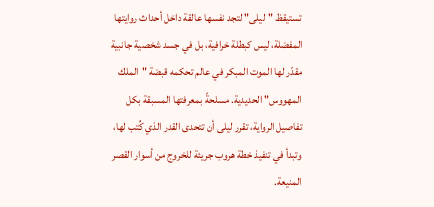تستيقظ "ليلى" لتجد نفسها عالقة داخل أحداث روايتها المفضلة، ليس كبطلة خرافية، بل في جسد شخصية جانبية مقدّر لها الموت المبكر في عالم تحكمه قبضة "الملك المهووس" الحديدية. مسلحةً بمعرفتها المسبقة بكل تفاصيل الرواية، تقرر ليلى أن تتحدى القدر الذي كُتب لها، وتبدأ في تنفيذ خطة هروب جريئة للخروج من أسوار القصر المنيعة.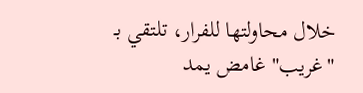خلال محاولتها للفرار، تلتقي بـ "غريب" غامض يمد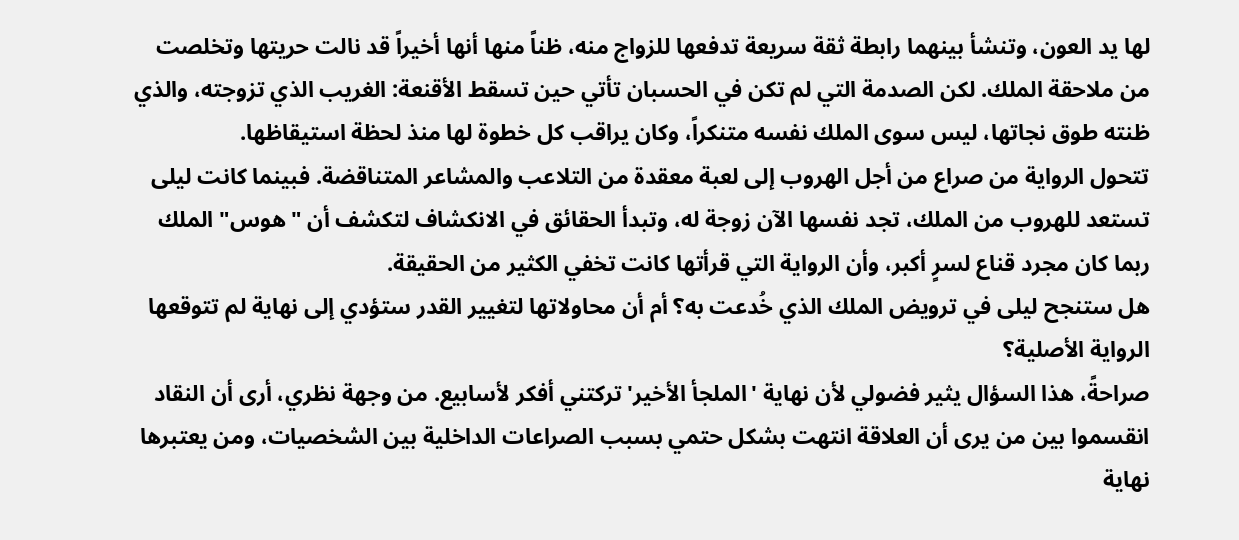لها يد العون، وتنشأ بينهما رابطة ثقة سريعة تدفعها للزواج منه، ظناً منها أنها أخيراً قد نالت حريتها وتخلصت من ملاحقة الملك. لكن الصدمة التي لم تكن في الحسبان تأتي حين تسقط الأقنعة: الغريب الذي تزوجته، والذي ظنته طوق نجاتها، ليس سوى الملك نفسه متنكراً، وكان يراقب كل خطوة لها منذ لحظة استيقاظها.
تتحول الرواية من صراع من أجل الهروب إلى لعبة معقدة من التلاعب والمشاعر المتناقضة. فبينما كانت ليلى تستعد للهروب من الملك، تجد نفسها الآن زوجة له، وتبدأ الحقائق في الانكشاف لتكشف أن "هوس" الملك ربما كان مجرد قناع لسرٍ أكبر، وأن الرواية التي قرأتها كانت تخفي الكثير من الحقيقة.
هل ستنجح ليلى في ترويض الملك الذي خُدعت به؟ أم أن محاولاتها لتغيير القدر ستؤدي إلى نهاية لم تتوقعها الرواية الأصلية؟
صراحةً، هذا السؤال يثير فضولي لأن نهاية 'الملجأ الأخير' تركتني أفكر لأسابيع. من وجهة نظري، أرى أن النقاد انقسموا بين من يرى أن العلاقة انتهت بشكل حتمي بسبب الصراعات الداخلية بين الشخصيات، ومن يعتبرها نهاية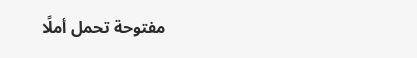مفتوحة تحمل أملًا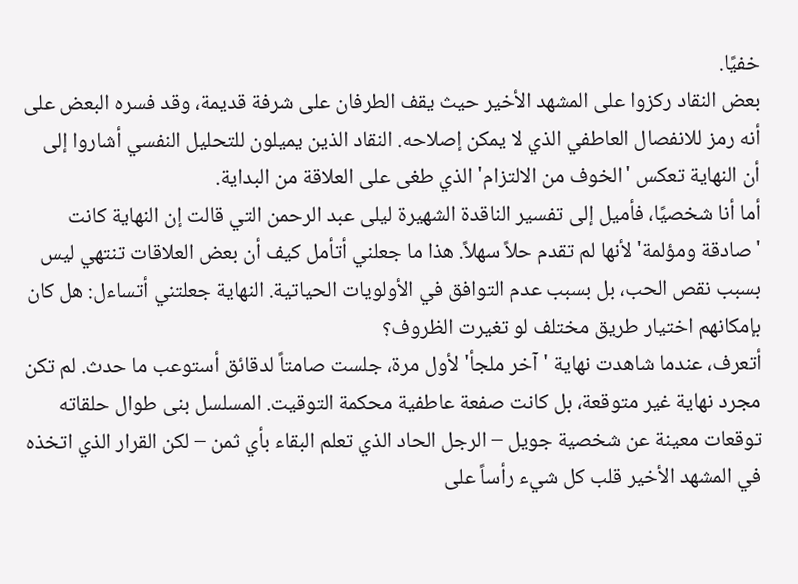خفيًا.
بعض النقاد ركزوا على المشهد الأخير حيث يقف الطرفان على شرفة قديمة، وقد فسره البعض على أنه رمز للانفصال العاطفي الذي لا يمكن إصلاحه. النقاد الذين يميلون للتحليل النفسي أشاروا إلى أن النهاية تعكس 'الخوف من الالتزام' الذي طغى على العلاقة من البداية.
أما أنا شخصيًا، فأميل إلى تفسير الناقدة الشهيرة ليلى عبد الرحمن التي قالت إن النهاية كانت 'صادقة ومؤلمة' لأنها لم تقدم حلاً سهلاً. هذا ما جعلني أتأمل كيف أن بعض العلاقات تنتهي ليس بسبب نقص الحب، بل بسبب عدم التوافق في الأولويات الحياتية. النهاية جعلتني أتساءل: هل كان بإمكانهم اختيار طريق مختلف لو تغيرت الظروف؟
أتعرف، عندما شاهدت نهاية 'آخر ملجأ' لأول مرة، جلست صامتاً لدقائق أستوعب ما حدث. لم تكن مجرد نهاية غير متوقعة، بل كانت صفعة عاطفية محكمة التوقيت. المسلسل بنى طوال حلقاته توقعات معينة عن شخصية جويل – الرجل الحاد الذي تعلم البقاء بأي ثمن – لكن القرار الذي اتخذه في المشهد الأخير قلب كل شيء رأساً على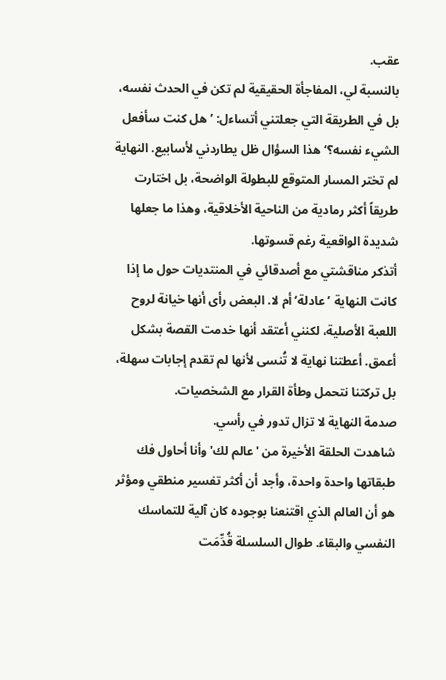عقب.
بالنسبة لي، المفاجأة الحقيقية لم تكن في الحدث نفسه، بل في الطريقة التي جعلتني أتساءل: ’هل كنت سأفعل الشيء نفسه؟‘ هذا السؤال ظل يطاردني لأسابيع. النهاية لم تختر المسار المتوقع للبطولة الواضحة، بل اختارت طريقاً أكثر رمادية من الناحية الأخلاقية، وهذا ما جعلها شديدة الواقعية رغم قسوتها.
أتذكر مناقشتي مع أصدقائي في المنتديات حول ما إذا كانت النهاية ’عادلة‘ أم لا. البعض رأى أنها خيانة لروح اللعبة الأصلية، لكنني أعتقد أنها خدمت القصة بشكل أعمق. أعطتنا نهاية لا تُنسى لأنها لم تقدم إجابات سهلة، بل تركتنا نتحمل وطأة القرار مع الشخصيات.
صدمة النهاية لا تزال تدور في رأسي.
شاهدت الحلقة الأخيرة من 'عالم لك' وأنا أحاول فك طبقاتها واحدة واحدة، وأجد أن أكثر تفسير منطقي ومؤثر هو أن العالم الذي اقتنعنا بوجوده كان آلية للتماسك النفسي والبقاء. طوال السلسلة قُدِّمَت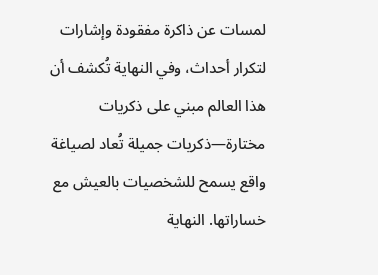لمسات عن ذاكرة مفقودة وإشارات لتكرار أحداث، وفي النهاية تُكشف أن هذا العالم مبني على ذكريات مختارة—ذكريات جميلة تُعاد لصياغة واقع يسمح للشخصيات بالعيش مع خساراتها. النهاية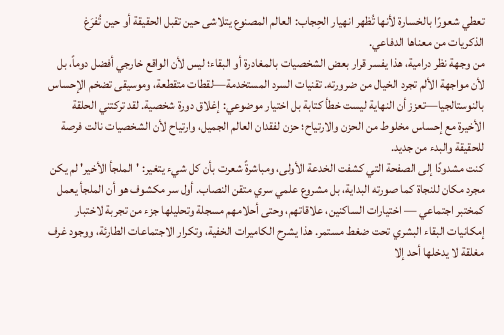تعطي شعورًا بالخسارة لأنها تُظهر انهيار الحِجاب: العالم المصنوع يتلاشى حين تقبل الحقيقة أو حين تُفرَغ الذكريات من معناها الدفاعي.
من وجهة نظر درامية، هذا يفسر قرار بعض الشخصيات بالمغادرة أو البقاء؛ ليس لأن الواقع خارجي أفضل دوماً، بل لأن مواجهة الألم تجرد الخيال من ضرورته. تقنيات السرد المستخدمة—لقطات متقطعة، وموسيقى تضخم الإحساس بالنوستالجيا—تعزز أن النهاية ليست خطأ كتابة بل اختيار موضوعي: إغلاق دورة شخصية. لقد تركتني الحلقة الأخيرة مع إحساس مخلوط من الحزن والارتياح؛ حزن لفقدان العالم الجميل، وارتياح لأن الشخصيات نالت فرصة للحقيقة والبدء من جديد.
كنت مشدودًا إلى الصفحة التي كشفت الخدعة الأولى، ومباشرةً شعرت بأن كل شيء يتغير: 'الملجأ الأخير' لم يكن مجرد مكان للنجاة كما صورته البداية، بل مشروع علمي سري متقن النصاب. أول سر مكشوف هو أن الملجأ يعمل كمختبر اجتماعي — اختيارات الساكنين، علاقاتهم، وحتى أحلامهم مسجلة وتحليلها جزء من تجربة لاختبار إمكانيات البقاء البشري تحت ضغط مستمر. هذا يشرح الكاميرات الخفية، وتكرار الاجتماعات الطارئة، ووجود غرف مغلقة لا يدخلها أحد إلا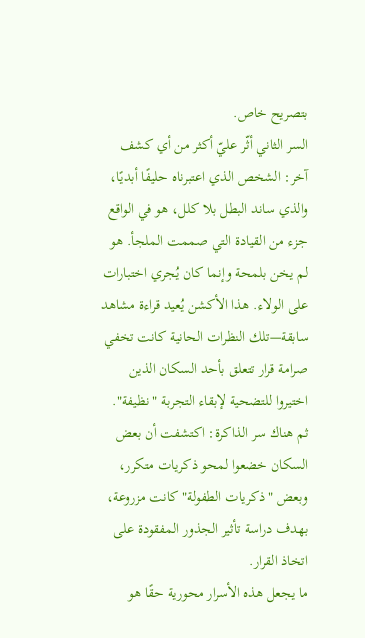بتصريح خاص.
السر الثاني أثّر عليّ أكثر من أي كشف آخر: الشخص الذي اعتبرناه حليفًا أبديًا، والذي ساند البطل بلا كلل، هو في الواقع جزء من القيادة التي صممت الملجأ. هو لم يخن بلمحة وإنما كان يُجري اختبارات على الولاء. هذا الأكشن يُعيد قراءة مشاهد سابقة—تلك النظرات الحانية كانت تخفي صرامة قرار تتعلق بأحد السكان الذين اختيروا للتضحية لإبقاء التجربة "نظيفة". ثم هناك سر الذاكرة: اكتشفت أن بعض السكان خضعوا لمحو ذكريات متكرر، وبعض "ذكريات الطفولة" كانت مزروعة، بهدف دراسة تأثير الجذور المفقودة على اتخاذ القرار.
ما يجعل هذه الأسرار محورية حقًا هو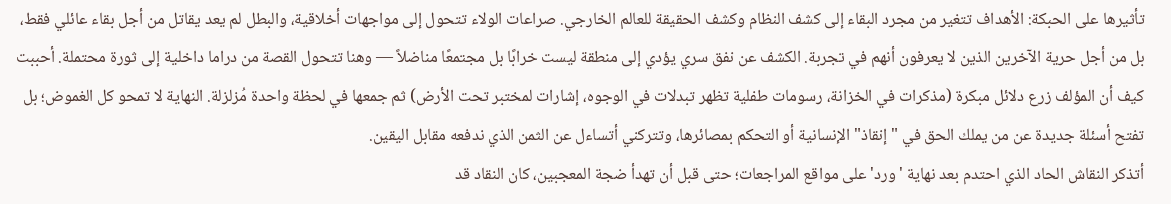تأثيرها على الحبكة: الأهداف تتغير من مجرد البقاء إلى كشف النظام وكشف الحقيقة للعالم الخارجي. صراعات الولاء تتحول إلى مواجهات أخلاقية، والبطل لم يعد يقاتل من أجل بقاء عائلي فقط، بل من أجل حرية الآخرين الذين لا يعرفون أنهم في تجربة. الكشف عن نفق سري يؤدي إلى منطقة ليست خرابًا بل مجتمعًا مناضلاً — وهنا تتحول القصة من دراما داخلية إلى ثورة محتملة. أحببت كيف أن المؤلف زرع دلائل مبكرة (مذكرات في الخزانة، رسومات طفلية تظهر تبدلات في الوجوه، إشارات لمختبر تحت الأرض) ثم جمعها في لحظة واحدة مُزلزلة. النهاية لا تمحو كل الغموض؛ بل تفتح أسئلة جديدة عن من يملك الحق في "إنقاذ" الإنسانية أو التحكم بمصائرها، وتتركني أتساءل عن الثمن الذي ندفعه مقابل اليقين.
أتذكر النقاش الحاد الذي احتدم بعد نهاية 'ورد' على مواقع المراجعات؛ حتى قبل أن تهدأ ضجة المعجبين، كان النقاد قد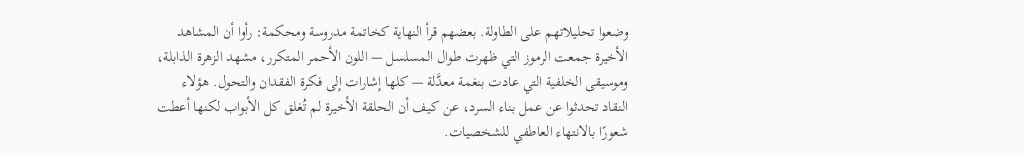وضعوا تحليلاتهم على الطاولة. بعضهم قرأ النهاية كخاتمة مدروسة ومحكمة: رأوا أن المشاهد الأخيرة جمعت الرموز التي ظهرت طوال المسلسل — اللون الأحمر المتكرر، مشهد الزهرة الذابلة، وموسيقى الخلفية التي عادت بنغمة معدَّلة — كلها إشارات إلى فكرة الفقدان والتحول. هؤلاء النقاد تحدثوا عن عمل بناء السرد، عن كيف أن الحلقة الأخيرة لم تُغلق كل الأبواب لكنها أعطت شعورًا بالانتهاء العاطفي للشخصيات.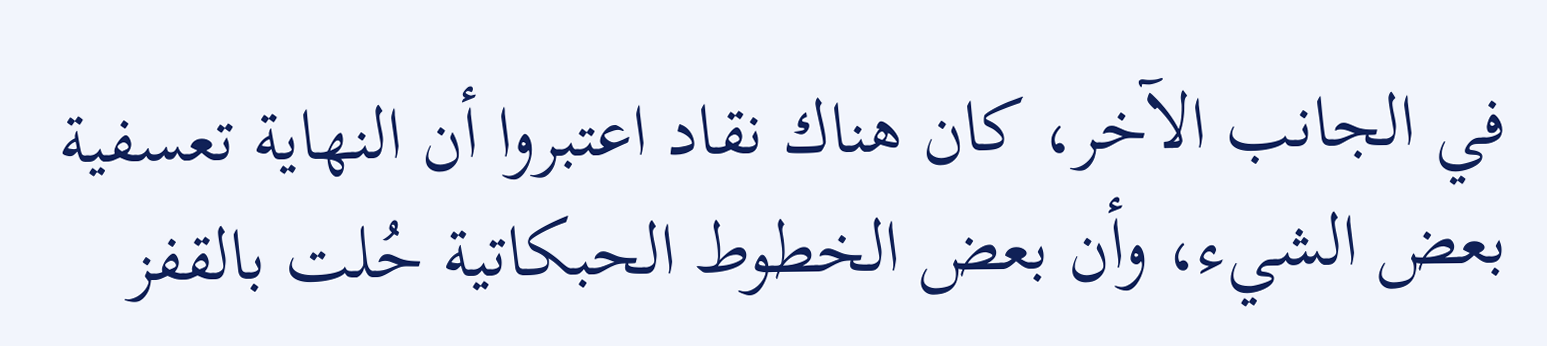في الجانب الآخر، كان هناك نقاد اعتبروا أن النهاية تعسفية بعض الشيء، وأن بعض الخطوط الحبكاتية حُلت بالقفز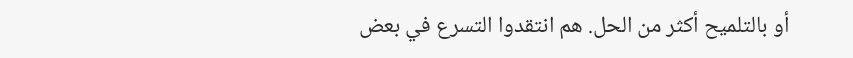أو بالتلميح أكثر من الحل. هم انتقدوا التسرع في بعض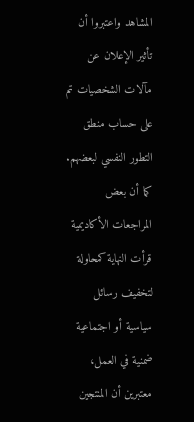المشاهد واعتبروا أن تأثير الإعلان عن مآلات الشخصيات تم على حساب منطق التطور النفسي لبعضهم. كما أن بعض المراجعات الأكاديمية قرأت النهاية كمحاولة لتخفيف رسائل سياسية أو اجتماعية ضمنية في العمل، معتبرين أن المنتجين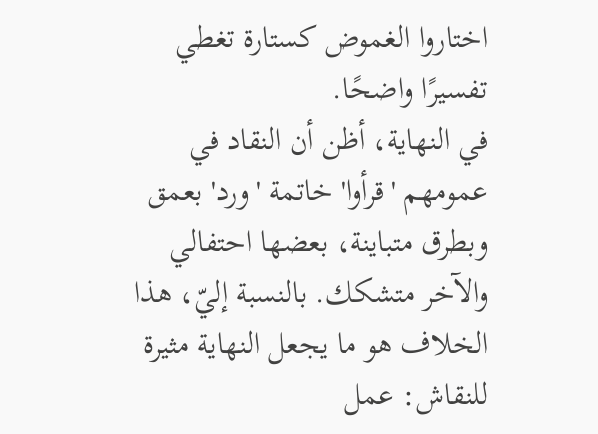اختاروا الغموض كستارة تغطي تفسيرًا واضحًا.
في النهاية، أظن أن النقاد في عمومهم 'قرأوا' خاتمة 'ورد' بعمق وبطرق متباينة، بعضها احتفالي والآخر متشكك. بالنسبة إليّ، هذا الخلاف هو ما يجعل النهاية مثيرة للنقاش: عمل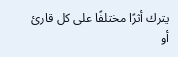يترك أثرًا مختلفًا على كل قارئ أو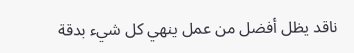ناقد يظل أفضل من عمل ينهي كل شيء بدقة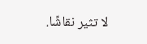لا تثير نقاشًا.